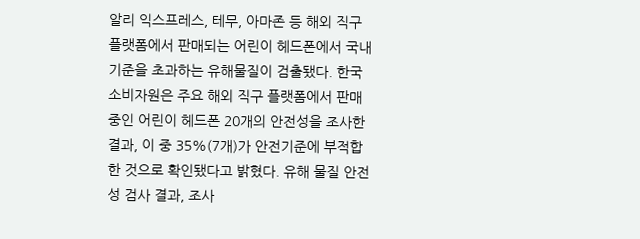알리 익스프레스, 테무, 아마존 등 해외 직구 플랫폼에서 판매되는 어린이 헤드폰에서 국내 기준을 초과하는 유해물질이 검출됐다. 한국소비자원은 주요 해외 직구 플랫폼에서 판매 중인 어린이 헤드폰 20개의 안전성을 조사한 결과, 이 중 35%(7개)가 안전기준에 부적합한 것으로 확인됐다고 밝혔다. 유해 물질 안전성 검사 결과, 조사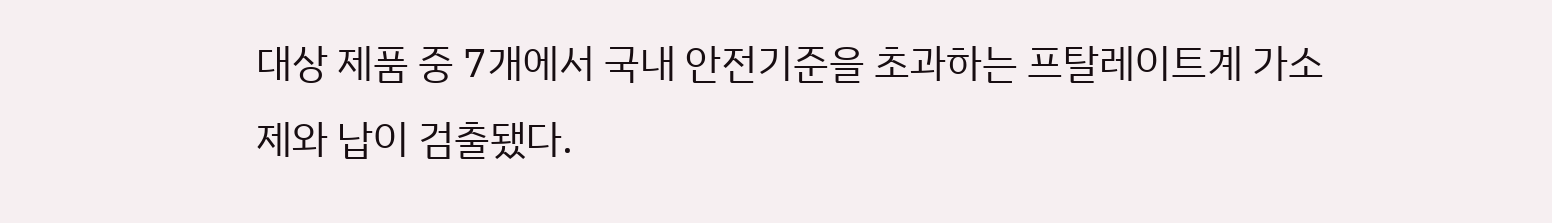대상 제품 중 7개에서 국내 안전기준을 초과하는 프탈레이트계 가소제와 납이 검출됐다.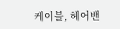케이블, 헤어밴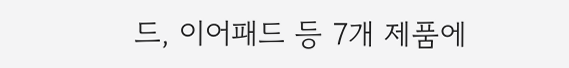드, 이어패드 등 7개 제품에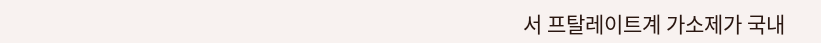서 프탈레이트계 가소제가 국내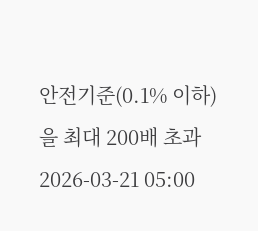안전기준(0.1% 이하)을 최대 200배 초과
2026-03-21 05:00